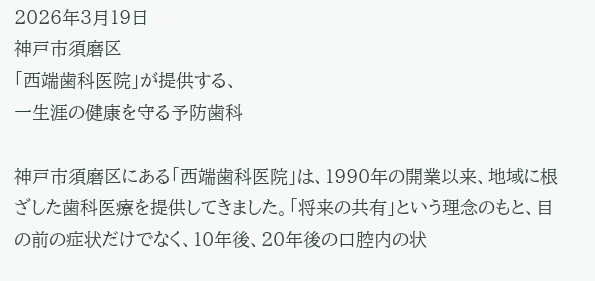2026年3月19日
神戸市須磨区
「西端歯科医院」が提供する、
一生涯の健康を守る予防歯科

神戸市須磨区にある「西端歯科医院」は、1990年の開業以来、地域に根ざした歯科医療を提供してきました。「将来の共有」という理念のもと、目の前の症状だけでなく、10年後、20年後の口腔内の状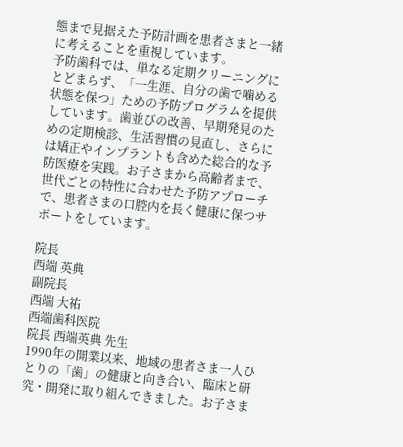態まで見据えた予防計画を患者さまと一緒に考えることを重視しています。
予防歯科では、単なる定期クリーニングにとどまらず、「一生涯、自分の歯で噛める状態を保つ」ための予防プログラムを提供しています。歯並びの改善、早期発見のための定期検診、生活習慣の見直し、さらには矯正やインプラントも含めた総合的な予防医療を実践。お子さまから高齢者まで、世代ごとの特性に合わせた予防アプローチで、患者さまの口腔内を長く健康に保つサポートをしています。

院長
西端 英典
副院長
西端 大祐
西端歯科医院
院長 西端英典 先生
1990年の開業以来、地域の患者さま一人ひとりの「歯」の健康と向き合い、臨床と研究・開発に取り組んできました。お子さま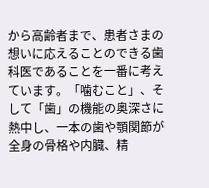から高齢者まで、患者さまの想いに応えることのできる歯科医であることを一番に考えています。「噛むこと」、そして「歯」の機能の奥深さに熱中し、一本の歯や顎関節が全身の骨格や内臓、精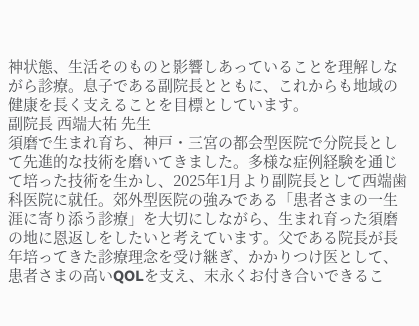神状態、生活そのものと影響しあっていることを理解しながら診療。息子である副院長とともに、これからも地域の健康を長く支えることを目標としています。
副院長 西端大祐 先生
須磨で生まれ育ち、神戸・三宮の都会型医院で分院長として先進的な技術を磨いてきました。多様な症例経験を通じて培った技術を生かし、2025年1月より副院長として西端歯科医院に就任。郊外型医院の強みである「患者さまの一生涯に寄り添う診療」を大切にしながら、生まれ育った須磨の地に恩返しをしたいと考えています。父である院長が長年培ってきた診療理念を受け継ぎ、かかりつけ医として、患者さまの高いQOLを支え、末永くお付き合いできるこ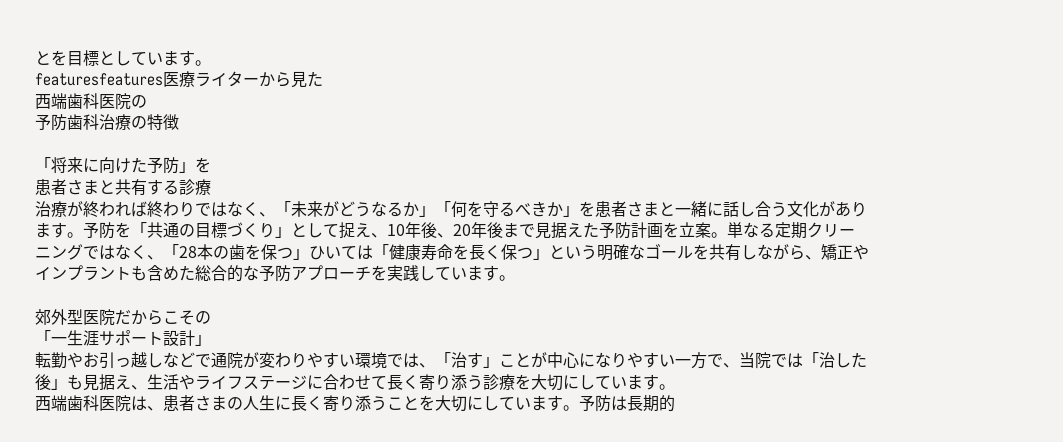とを目標としています。
featuresfeatures医療ライターから見た
西端歯科医院の
予防歯科治療の特徴

「将来に向けた予防」を
患者さまと共有する診療
治療が終われば終わりではなく、「未来がどうなるか」「何を守るべきか」を患者さまと一緒に話し合う文化があります。予防を「共通の目標づくり」として捉え、10年後、20年後まで見据えた予防計画を立案。単なる定期クリーニングではなく、「28本の歯を保つ」ひいては「健康寿命を長く保つ」という明確なゴールを共有しながら、矯正やインプラントも含めた総合的な予防アプローチを実践しています。

郊外型医院だからこその
「一生涯サポート設計」
転勤やお引っ越しなどで通院が変わりやすい環境では、「治す」ことが中心になりやすい一方で、当院では「治した後」も見据え、生活やライフステージに合わせて長く寄り添う診療を大切にしています。
西端歯科医院は、患者さまの人生に長く寄り添うことを大切にしています。予防は長期的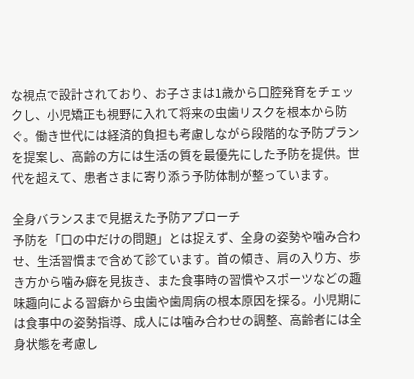な視点で設計されており、お子さまは1歳から口腔発育をチェックし、小児矯正も視野に入れて将来の虫歯リスクを根本から防ぐ。働き世代には経済的負担も考慮しながら段階的な予防プランを提案し、高齢の方には生活の質を最優先にした予防を提供。世代を超えて、患者さまに寄り添う予防体制が整っています。

全身バランスまで見据えた予防アプローチ
予防を「口の中だけの問題」とは捉えず、全身の姿勢や噛み合わせ、生活習慣まで含めて診ています。首の傾き、肩の入り方、歩き方から噛み癖を見抜き、また食事時の習慣やスポーツなどの趣味趣向による習癖から虫歯や歯周病の根本原因を探る。小児期には食事中の姿勢指導、成人には噛み合わせの調整、高齢者には全身状態を考慮し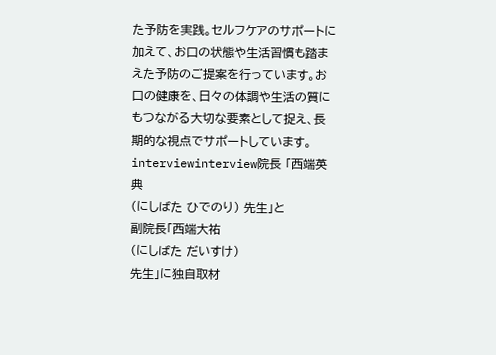た予防を実践。セルフケアのサポートに加えて、お口の状態や生活習慣も踏まえた予防のご提案を行っています。お口の健康を、日々の体調や生活の質にもつながる大切な要素として捉え、長期的な視点でサポートしています。
interviewinterview院長 「西端英典
(にしばた ひでのり) 先生」と
副院長「西端大祐
(にしばた だいすけ)
先生」に独自取材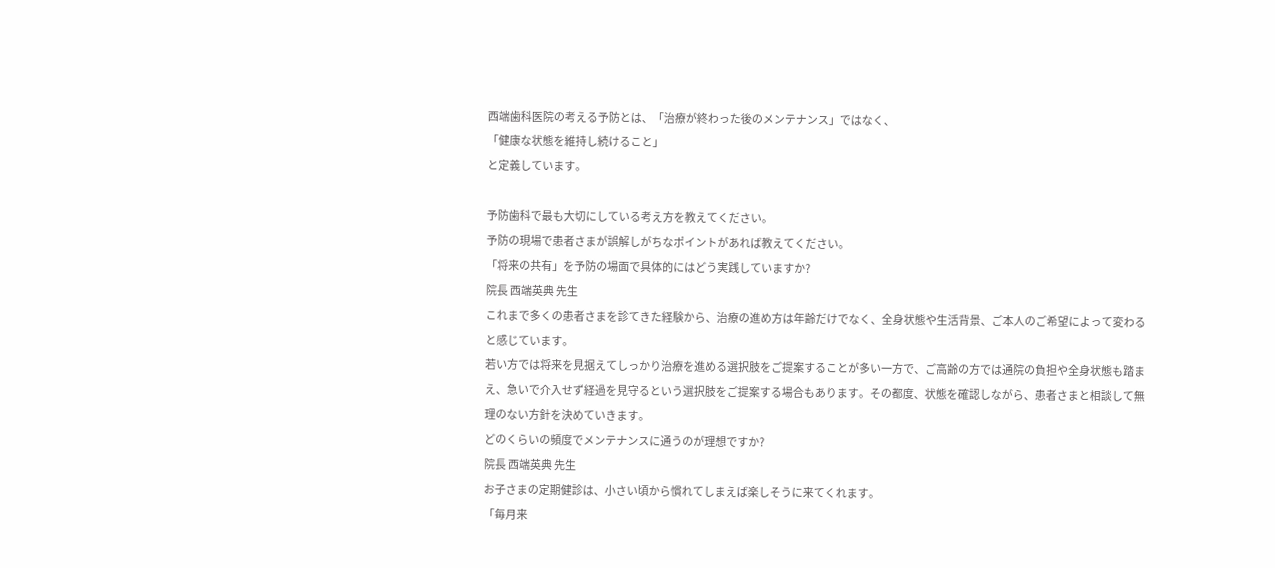西端歯科医院の考える予防とは、「治療が終わった後のメンテナンス」ではなく、
「健康な状態を維持し続けること」
と定義しています。

予防歯科で最も大切にしている考え方を教えてください。
予防の現場で患者さまが誤解しがちなポイントがあれば教えてください。
「将来の共有」を予防の場面で具体的にはどう実践していますか?
院長 西端英典 先生
これまで多くの患者さまを診てきた経験から、治療の進め方は年齢だけでなく、全身状態や生活背景、ご本人のご希望によって変わると感じています。
若い方では将来を見据えてしっかり治療を進める選択肢をご提案することが多い一方で、ご高齢の方では通院の負担や全身状態も踏まえ、急いで介入せず経過を見守るという選択肢をご提案する場合もあります。その都度、状態を確認しながら、患者さまと相談して無理のない方針を決めていきます。
どのくらいの頻度でメンテナンスに通うのが理想ですか?
院長 西端英典 先生
お子さまの定期健診は、小さい頃から慣れてしまえば楽しそうに来てくれます。
「毎月来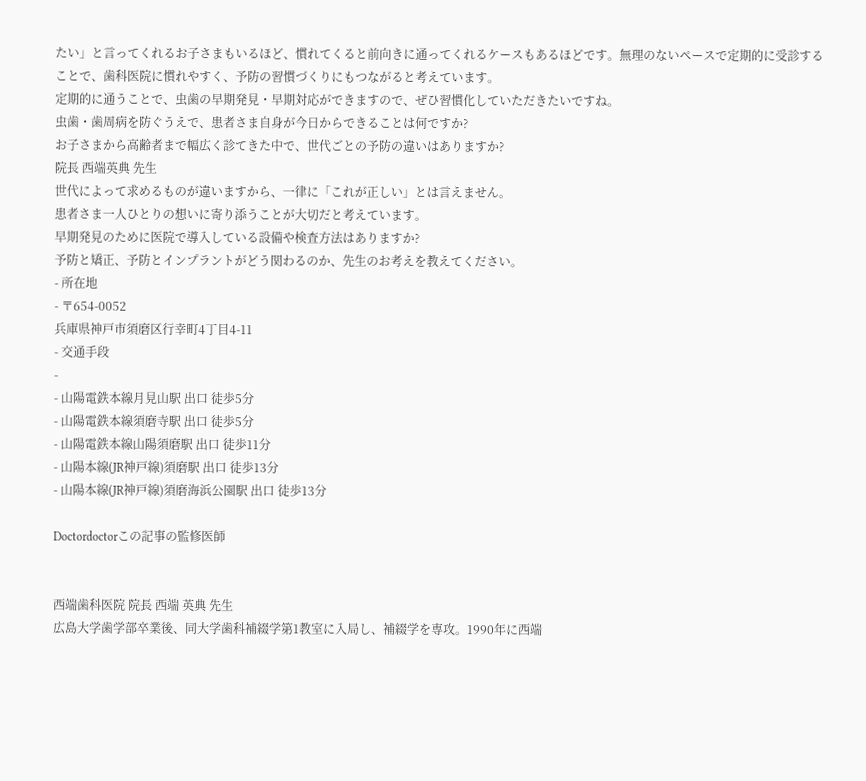たい」と言ってくれるお子さまもいるほど、慣れてくると前向きに通ってくれるケースもあるほどです。無理のないペースで定期的に受診することで、歯科医院に慣れやすく、予防の習慣づくりにもつながると考えています。
定期的に通うことで、虫歯の早期発見・早期対応ができますので、ぜひ習慣化していただきたいですね。
虫歯・歯周病を防ぐうえで、患者さま自身が今日からできることは何ですか?
お子さまから高齢者まで幅広く診てきた中で、世代ごとの予防の違いはありますか?
院長 西端英典 先生
世代によって求めるものが違いますから、一律に「これが正しい」とは言えません。
患者さま一人ひとりの想いに寄り添うことが大切だと考えています。
早期発見のために医院で導入している設備や検査方法はありますか?
予防と矯正、予防とインプラントがどう関わるのか、先生のお考えを教えてください。
- 所在地
- 〒654-0052
兵庫県神戸市須磨区行幸町4丁目4-11
- 交通手段
-
- 山陽電鉄本線月見山駅 出口 徒歩5分
- 山陽電鉄本線須磨寺駅 出口 徒歩5分
- 山陽電鉄本線山陽須磨駅 出口 徒歩11分
- 山陽本線(JR神戸線)須磨駅 出口 徒歩13分
- 山陽本線(JR神戸線)須磨海浜公園駅 出口 徒歩13分

Doctordoctorこの記事の監修医師


西端歯科医院 院長 西端 英典 先生
広島大学歯学部卒業後、同大学歯科補綴学第1教室に入局し、補綴学を専攻。1990年に西端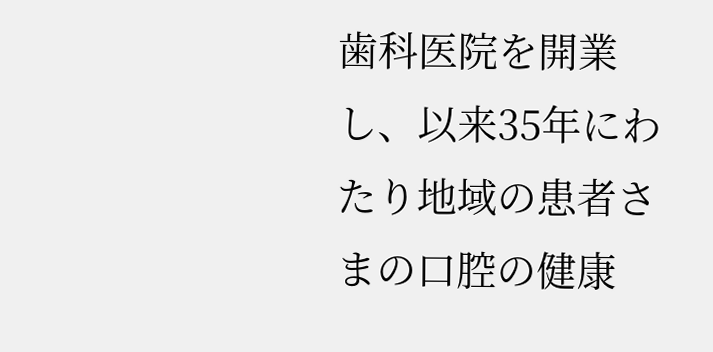歯科医院を開業し、以来35年にわたり地域の患者さまの口腔の健康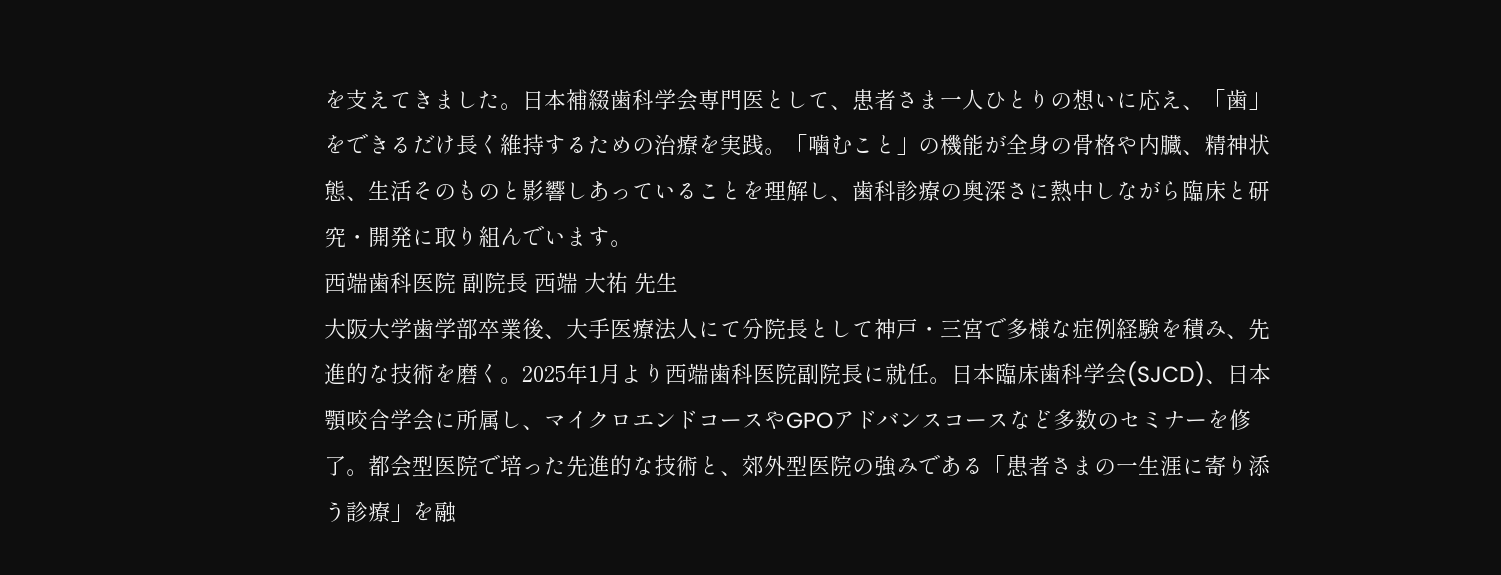を支えてきました。日本補綴歯科学会専門医として、患者さま一人ひとりの想いに応え、「歯」をできるだけ長く維持するための治療を実践。「噛むこと」の機能が全身の骨格や内臓、精神状態、生活そのものと影響しあっていることを理解し、歯科診療の奥深さに熱中しながら臨床と研究・開発に取り組んでいます。
西端歯科医院 副院長 西端 大祐 先生
大阪大学歯学部卒業後、大手医療法人にて分院長として神戸・三宮で多様な症例経験を積み、先進的な技術を磨く。2025年1月より西端歯科医院副院長に就任。日本臨床歯科学会(SJCD)、日本顎咬合学会に所属し、マイクロエンドコースやGPOアドバンスコースなど多数のセミナーを修了。都会型医院で培った先進的な技術と、郊外型医院の強みである「患者さまの一生涯に寄り添う診療」を融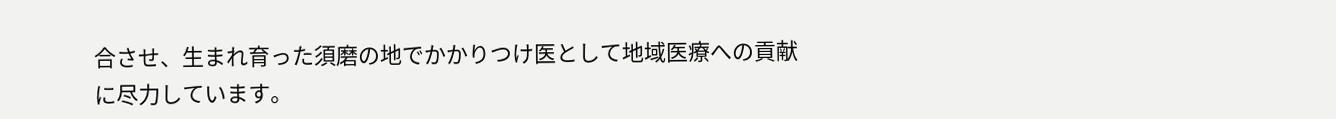合させ、生まれ育った須磨の地でかかりつけ医として地域医療への貢献に尽力しています。